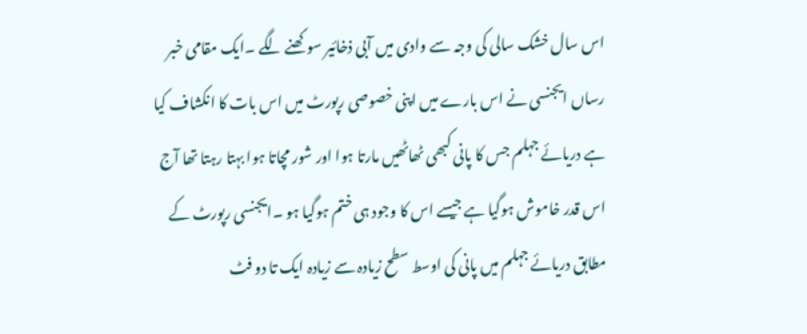اس سال خشک سالی کی وجہ سے وادی میں آبی ذخائیر سوکھنے لگے ۔ایک مقامی خبر رساں ایجنسی نے اس بارے میں اپنی خصوصی رپورٹ میں اس بات کا انکشاف کیا ہے دریائے جہلم جس کا پانی کبھی ٹھاٹھیں مارتا ہوا اور شور مچاتا ہوا بہتا رہتا تھا آج اس قدر خاموش ہوگیا ہے جیسے اس کا وجود ہی ختم ہوگیا ہو ۔ایجنسی رپورٹ کے مطابق دریائے جہلم میں پانی کی اوسط سطح زیادہ سے زیادہ ایک تا دو فٹ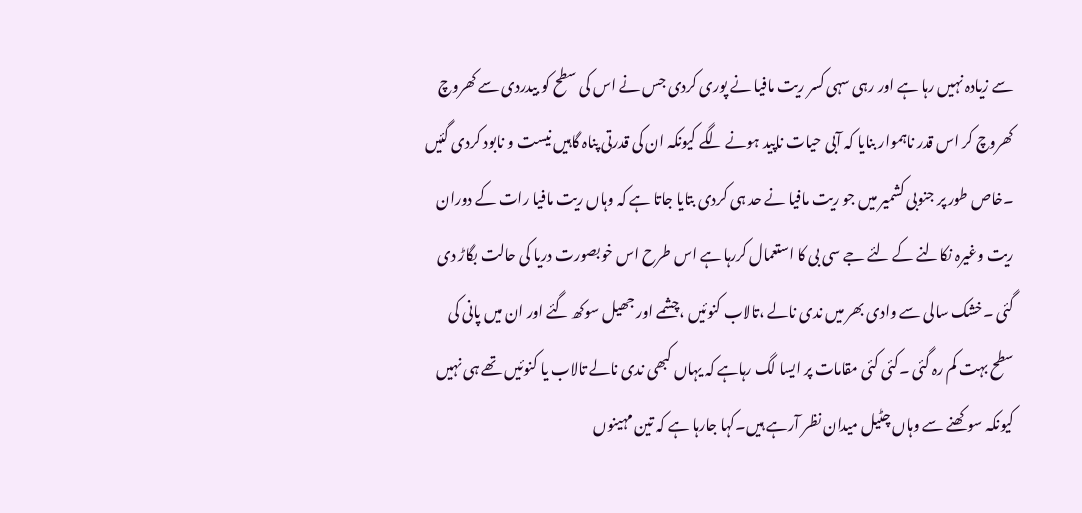سے زیادہ نہیں رہا ہے اور رہی سہی کسر ریت مافیا نے پوری کردی جس نے اس کی سطح کو بیدردی سے کھروچ کھروچ کر اس قدر ناہموار بنایا کہ آبی حیات ناپید ہونے لگے کیونکہ ان کی قدرتی پناہ گاہیں نیست و نابود کردی گئیں ۔خاص طور پر جنوبی کشمیر میں جو ریت مافیا نے حد ہی کردی بتایا جاتا ہے کہ وہاں ریت مافیا رات کے دوران ریت وغیرہ نکالنے کے لئے جے سی بی کا استعمال کررہا ہے اس طرح اس خوبصورت دریا کی حالت بگاڑ دی گئی ۔خشک سالی سے وادی بھر میں ندی نالے ،تالاب کنوئیں ،چشمے اور جھیل سوکھ گئے اور ان میں پانی کی سطح بہت کم رہ گئی ۔کئی کئی مقامات پر ایسا لگ رہاہے کہ یہاں کبھی ندی نالے تالاب یا کنوئیں تھے ہی نہیں کیونکہ سوکھنے سے وہاں چٹیل میدان نظر آرہے ہیں۔کہا جارہا ہے کہ تین مہینوں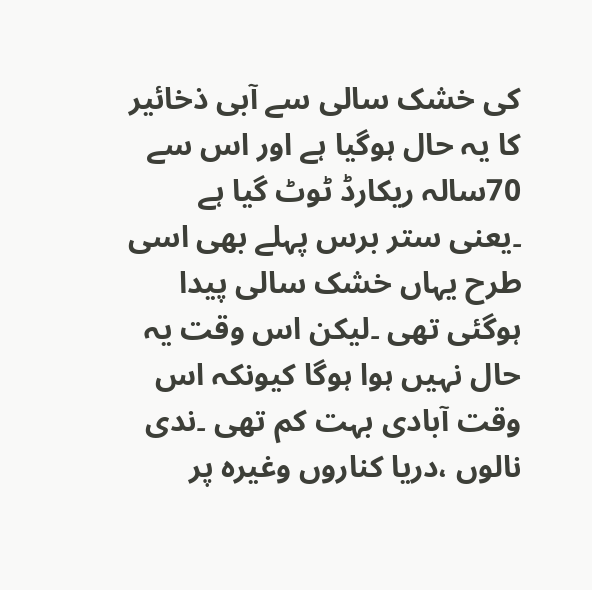کی خشک سالی سے آبی ذخائیر کا یہ حال ہوگیا ہے اور اس سے 70سالہ ریکارڈ ٹوٹ گیا ہے ۔یعنی ستر برس پہلے بھی اسی طرح یہاں خشک سالی پیدا ہوگئی تھی ۔لیکن اس وقت یہ حال نہیں ہوا ہوگا کیونکہ اس وقت آبادی بہت کم تھی ۔ندی نالوں ،دریا کناروں وغیرہ پر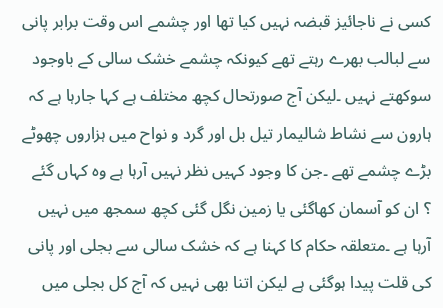کسی نے ناجائیز قبضہ نہیں کیا تھا اور چشمے اس وقت برابر پانی سے لبالب بھرے رہتے تھے کیونکہ چشمے خشک سالی کے باوجود سوکھتے نہیں ۔لیکن آج صورتحال کچھ مختلف ہے کہا جارہا ہے کہ ہارون سے نشاط شالیمار تیل بل اور گرد و نواح میں ہزاروں چھوٹے بڑے چشمے تھے ۔جن کا وجود کہیں نظر نہیں آرہا ہے وہ کہاں گئے ؟ ان کو آسمان کھاگئی یا زمین نگل گئی کچھ سمجھ میں نہیں آرہا ہے ۔متعلقہ حکام کا کہنا ہے کہ خشک سالی سے بجلی اور پانی کی قلت پیدا ہوگئی ہے لیکن اتنا بھی نہیں کہ آج کل بجلی میں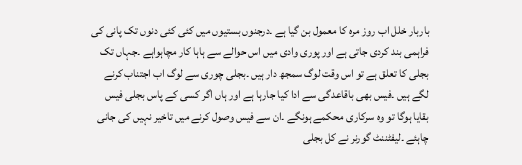باربار خلل اب روز مرہ کا معمول بن گیا ہے ۔درجنوں بستیوں میں کئی کئی دنوں تک پانی کی فراہمی بند کردی جاتی ہے اور پوری وادی میں اس حوالے سے ہاہا کار مچاہواہے ۔جہاں تک بجلی کا تعلق ہے تو اس وقت لوگ سمجھ دار ہیں ۔بجلی چوری سے لوگ اب اجتناب کرنے لگے ہیں ۔فیس بھی باقاعدگی سے ادا کیا جارہا ہے اور ہاں اگر کسی کے پاس بجلی فیس بقایا ہوگا تو وہ سرکاری محکمے ہونگے ۔ان سے فیس وصول کرنے میں تاخیر نہیں کی جانی چاہئے ۔لیفٹننٹ گورنر نے کل بجلی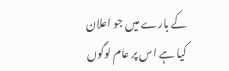کے بارے میں جو اعلان کیا ہے اس پر عام لوگوں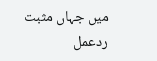میں جہاں مثبت ردعمل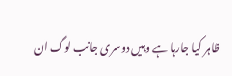ظاہر کیا جارہا ہے وہیں دوسری جانب لوگ ان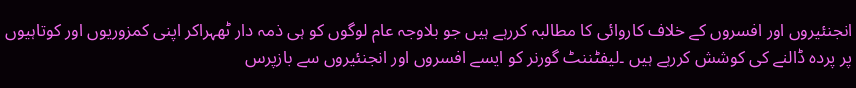انجنئیروں اور افسروں کے خلاف کاروائی کا مطالبہ کررہے ہیں جو بلاوجہ عام لوگوں کو ہی ذمہ دار ٹھہراکر اپنی کمزوریوں اور کوتاہیوں پر پردہ ڈالنے کی کوشش کررہے ہیں ۔لیفٹننٹ گورنر کو ایسے افسروں اور انجنئیروں سے بازپرس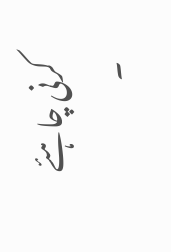کرنی چاہئے ۔